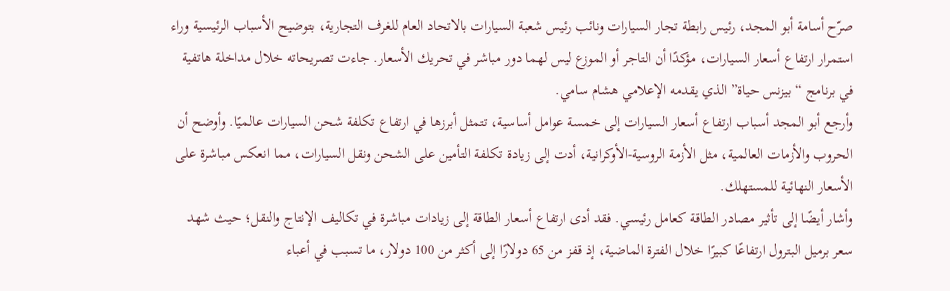صرّح أسامة أبو المجد، رئيس رابطة تجار السيارات ونائب رئيس شعبة السيارات بالاتحاد العام للغرف التجارية، بتوضيح الأسباب الرئيسية وراء استمرار ارتفاع أسعار السيارات، مؤكدًا أن التاجر أو الموزع ليس لهما دور مباشر في تحريك الأسعار. جاءت تصريحاته خلال مداخلة هاتفية في برنامج “بيزنس حياة” الذي يقدمه الإعلامي هشام سامي.
وأرجع أبو المجد أسباب ارتفاع أسعار السيارات إلى خمسة عوامل أساسية، تتمثل أبرزها في ارتفاع تكلفة شحن السيارات عالميًا. وأوضح أن الحروب والأزمات العالمية، مثل الأزمة الروسية-الأوكرانية، أدت إلى زيادة تكلفة التأمين على الشحن ونقل السيارات، مما انعكس مباشرة على الأسعار النهائية للمستهلك.
وأشار أيضًا إلى تأثير مصادر الطاقة كعامل رئيسي. فقد أدى ارتفاع أسعار الطاقة إلى زيادات مباشرة في تكاليف الإنتاج والنقل؛ حيث شهد سعر برميل البترول ارتفاعًا كبيرًا خلال الفترة الماضية، إذ قفز من 65 دولارًا إلى أكثر من 100 دولار، ما تسبب في أعباء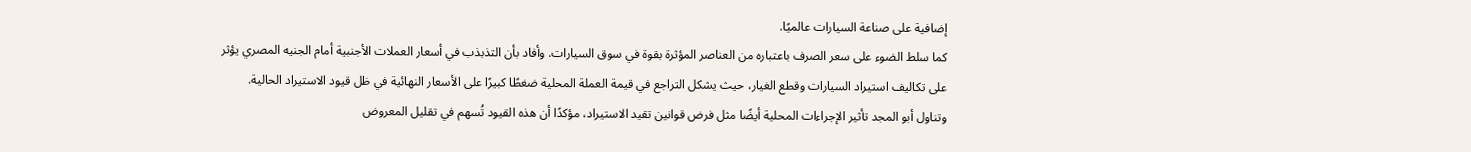إضافية على صناعة السيارات عالميًا.
كما سلط الضوء على سعر الصرف باعتباره من العناصر المؤثرة بقوة في سوق السيارات. وأفاد بأن التذبذب في أسعار العملات الأجنبية أمام الجنيه المصري يؤثر على تكاليف استيراد السيارات وقطع الغيار، حيث يشكل التراجع في قيمة العملة المحلية ضغطًا كبيرًا على الأسعار النهائية في ظل قيود الاستيراد الحالية.
وتناول أبو المجد تأثير الإجراءات المحلية أيضًا مثل فرض قوانين تقيد الاستيراد، مؤكدًا أن هذه القيود تُسهم في تقليل المعروض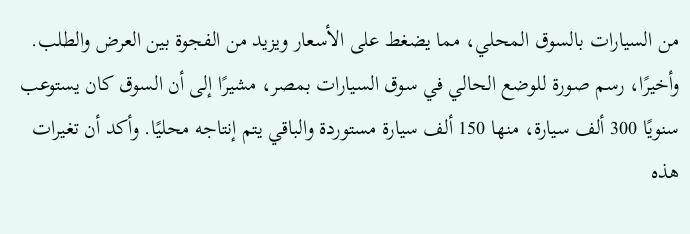من السيارات بالسوق المحلي، مما يضغط على الأسعار ويزيد من الفجوة بين العرض والطلب.
وأخيرًا، رسم صورة للوضع الحالي في سوق السيارات بمصر، مشيرًا إلى أن السوق كان يستوعب سنويًا 300 ألف سيارة، منها 150 ألف سيارة مستوردة والباقي يتم إنتاجه محليًا. وأكد أن تغيرات هذه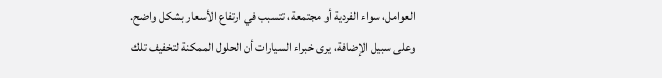العوامل، سواء الفردية أو مجتمعة، تتسبب في ارتفاع الأسعار بشكل واضح.
وعلى سبيل الإضافة، يرى خبراء السيارات أن الحلول الممكنة لتخفيف تلك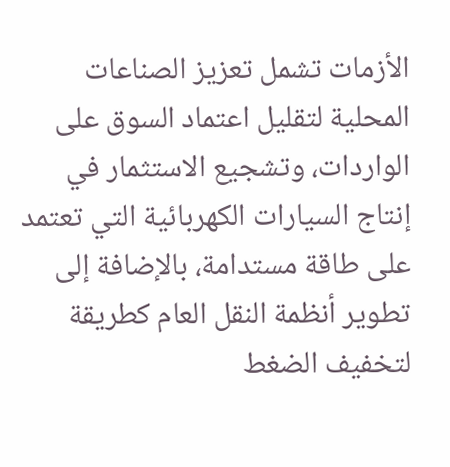الأزمات تشمل تعزيز الصناعات المحلية لتقليل اعتماد السوق على الواردات، وتشجيع الاستثمار في إنتاج السيارات الكهربائية التي تعتمد على طاقة مستدامة، بالإضافة إلى تطوير أنظمة النقل العام كطريقة لتخفيف الضغط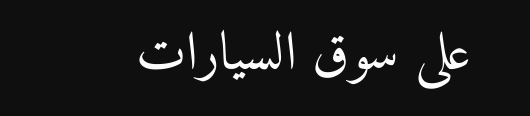على سوق السيارات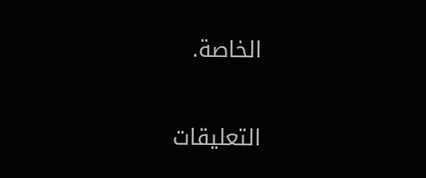الخاصة.

التعليقات